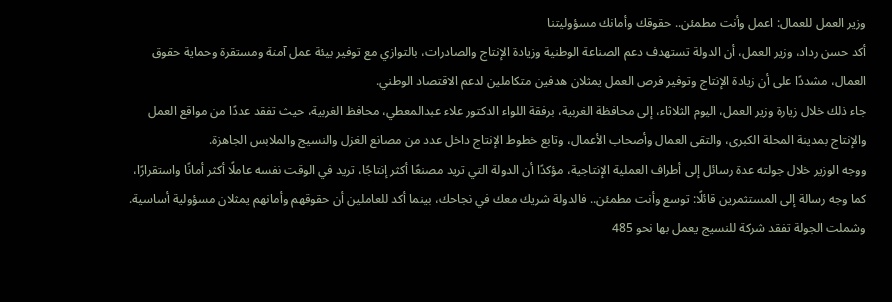وزير العمل للعمال: اعمل وأنت مطمئن.. حقوقك وأمانك مسؤوليتنا
أكد حسن رداد، وزير العمل، أن الدولة تستهدف دعم الصناعة الوطنية وزيادة الإنتاج والصادرات، بالتوازي مع توفير بيئة عمل آمنة ومستقرة وحماية حقوق العمال، مشددًا على أن زيادة الإنتاج وتوفير فرص العمل يمثلان هدفين متكاملين لدعم الاقتصاد الوطني.
جاء ذلك خلال زيارة وزير العمل، اليوم الثلاثاء، إلى محافظة الغربية، برفقة اللواء الدكتور علاء عبدالمعطي، محافظ الغربية، حيث تفقد عددًا من مواقع العمل والإنتاج بمدينة المحلة الكبرى، والتقى العمال وأصحاب الأعمال، وتابع خطوط الإنتاج داخل عدد من مصانع الغزل والنسيج والملابس الجاهزة.
ووجه الوزير خلال جولته عدة رسائل إلى أطراف العملية الإنتاجية، مؤكدًا أن الدولة التي تريد مصنعًا أكثر إنتاجًا، تريد في الوقت نفسه عاملًا أكثر أمانًا واستقرارًا، كما وجه رسالة إلى المستثمرين قائلًا: توسع وأنت مطمئن.. فالدولة شريك معك في نجاحك، بينما أكد للعاملين أن حقوقهم وأمانهم يمثلان مسؤولية أساسية.
وشملت الجولة تفقد شركة للنسيج يعمل بها نحو 485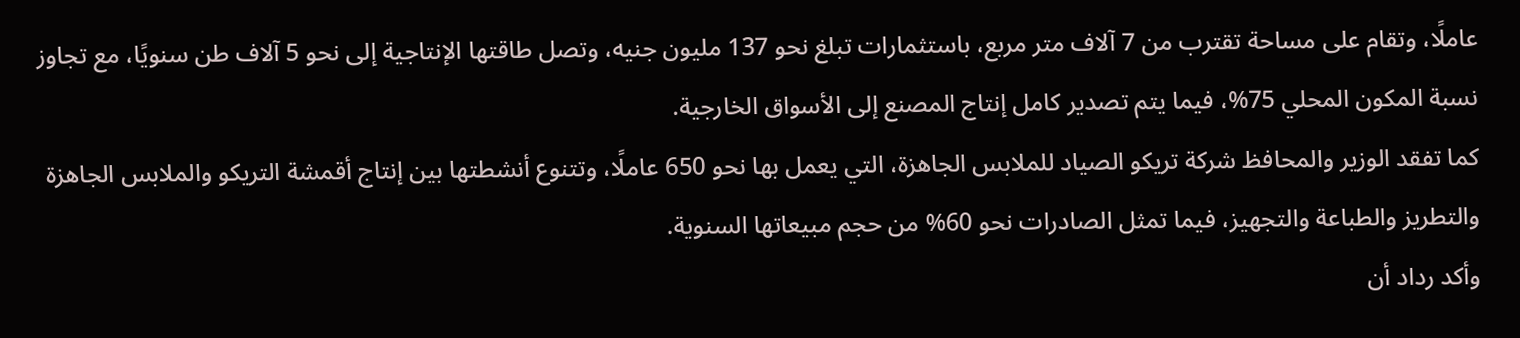عاملًا، وتقام على مساحة تقترب من 7 آلاف متر مربع، باستثمارات تبلغ نحو 137 مليون جنيه، وتصل طاقتها الإنتاجية إلى نحو 5 آلاف طن سنويًا، مع تجاوز نسبة المكون المحلي 75%، فيما يتم تصدير كامل إنتاج المصنع إلى الأسواق الخارجية.
كما تفقد الوزير والمحافظ شركة تريكو الصياد للملابس الجاهزة، التي يعمل بها نحو 650 عاملًا، وتتنوع أنشطتها بين إنتاج أقمشة التريكو والملابس الجاهزة والتطريز والطباعة والتجهيز، فيما تمثل الصادرات نحو 60% من حجم مبيعاتها السنوية.
وأكد رداد أن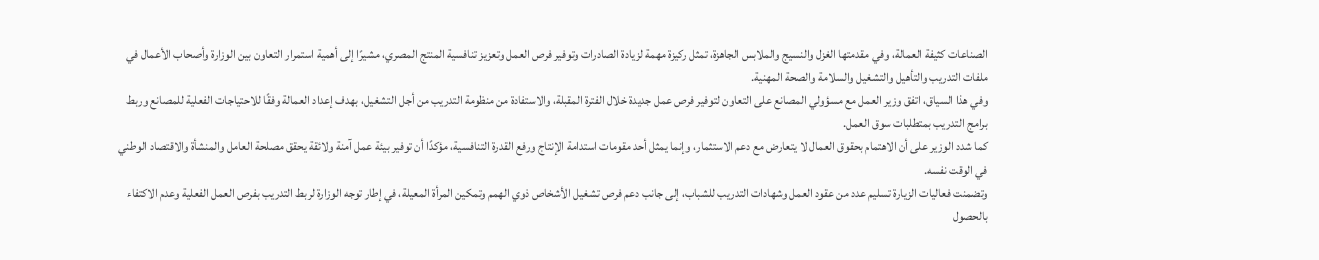الصناعات كثيفة العمالة، وفي مقدمتها الغزل والنسيج والملابس الجاهزة، تمثل ركيزة مهمة لزيادة الصادرات وتوفير فرص العمل وتعزيز تنافسية المنتج المصري، مشيرًا إلى أهمية استمرار التعاون بين الوزارة وأصحاب الأعمال في ملفات التدريب والتأهيل والتشغيل والسلامة والصحة المهنية.
وفي هذا السياق، اتفق وزير العمل مع مسؤولي المصانع على التعاون لتوفير فرص عمل جديدة خلال الفترة المقبلة، والاستفادة من منظومة التدريب من أجل التشغيل، بهدف إعداد العمالة وفقًا للاحتياجات الفعلية للمصانع وربط برامج التدريب بمتطلبات سوق العمل.
كما شدد الوزير على أن الاهتمام بحقوق العمال لا يتعارض مع دعم الاستثمار، وإنما يمثل أحد مقومات استدامة الإنتاج ورفع القدرة التنافسية، مؤكدًا أن توفير بيئة عمل آمنة ولائقة يحقق مصلحة العامل والمنشأة والاقتصاد الوطني في الوقت نفسه.
وتضمنت فعاليات الزيارة تسليم عدد من عقود العمل وشهادات التدريب للشباب، إلى جانب دعم فرص تشغيل الأشخاص ذوي الهمم وتمكين المرأة المعيلة، في إطار توجه الوزارة لربط التدريب بفرص العمل الفعلية وعدم الاكتفاء بالحصول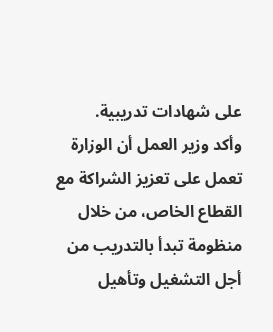على شهادات تدريبية.
وأكد وزير العمل أن الوزارة تعمل على تعزيز الشراكة مع القطاع الخاص، من خلال منظومة تبدأ بالتدريب من أجل التشغيل وتأهيل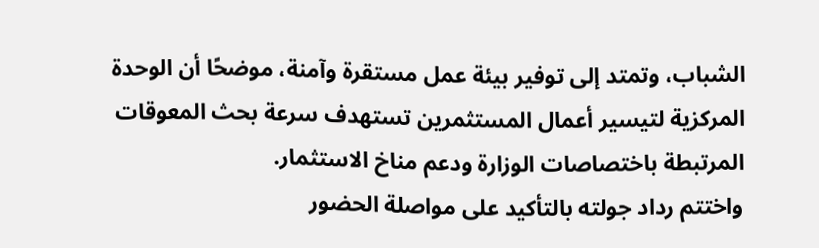الشباب، وتمتد إلى توفير بيئة عمل مستقرة وآمنة، موضحًا أن الوحدة المركزية لتيسير أعمال المستثمرين تستهدف سرعة بحث المعوقات المرتبطة باختصاصات الوزارة ودعم مناخ الاستثمار.
واختتم رداد جولته بالتأكيد على مواصلة الحضور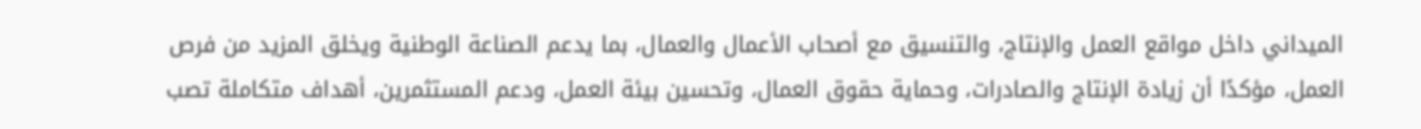الميداني داخل مواقع العمل والإنتاج، والتنسيق مع أصحاب الأعمال والعمال، بما يدعم الصناعة الوطنية ويخلق المزيد من فرص العمل، مؤكدًا أن زيادة الإنتاج والصادرات، وحماية حقوق العمال، وتحسين بيئة العمل، ودعم المستثمرين، أهداف متكاملة تصب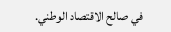في صالح الاقتصاد الوطني.